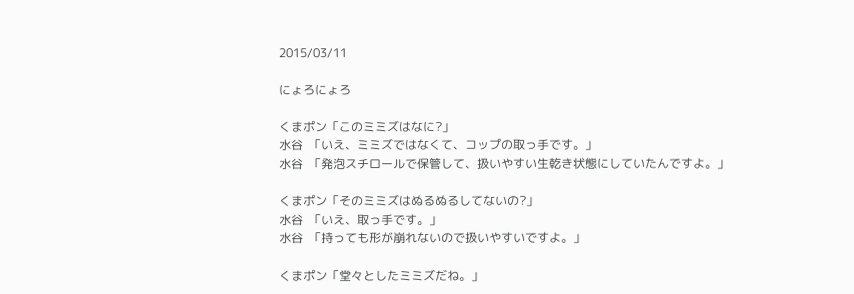2015/03/11

にょろにょろ

くまポン「このミミズはなに?」
水谷  「いえ、ミミズではなくて、コップの取っ手です。」
水谷  「発泡スチロールで保管して、扱いやすい生乾き状態にしていたんですよ。」

くまポン「そのミミズはぬるぬるしてないの?」
水谷  「いえ、取っ手です。」
水谷  「持っても形が崩れないので扱いやすいですよ。」

くまポン「堂々としたミミズだね。」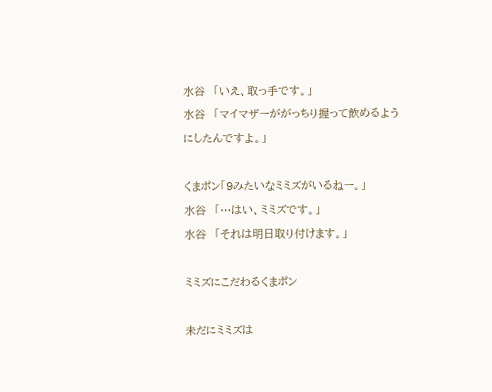水谷  「いえ、取っ手です。」
水谷  「マイマザーががっちり握って飲めるようにしたんですよ。」

くまポン「9みたいなミミズがいるねー。」
水谷  「…はい、ミミズです。」
水谷  「それは明日取り付けます。」

ミミズにこだわるくまポン

未だにミミズは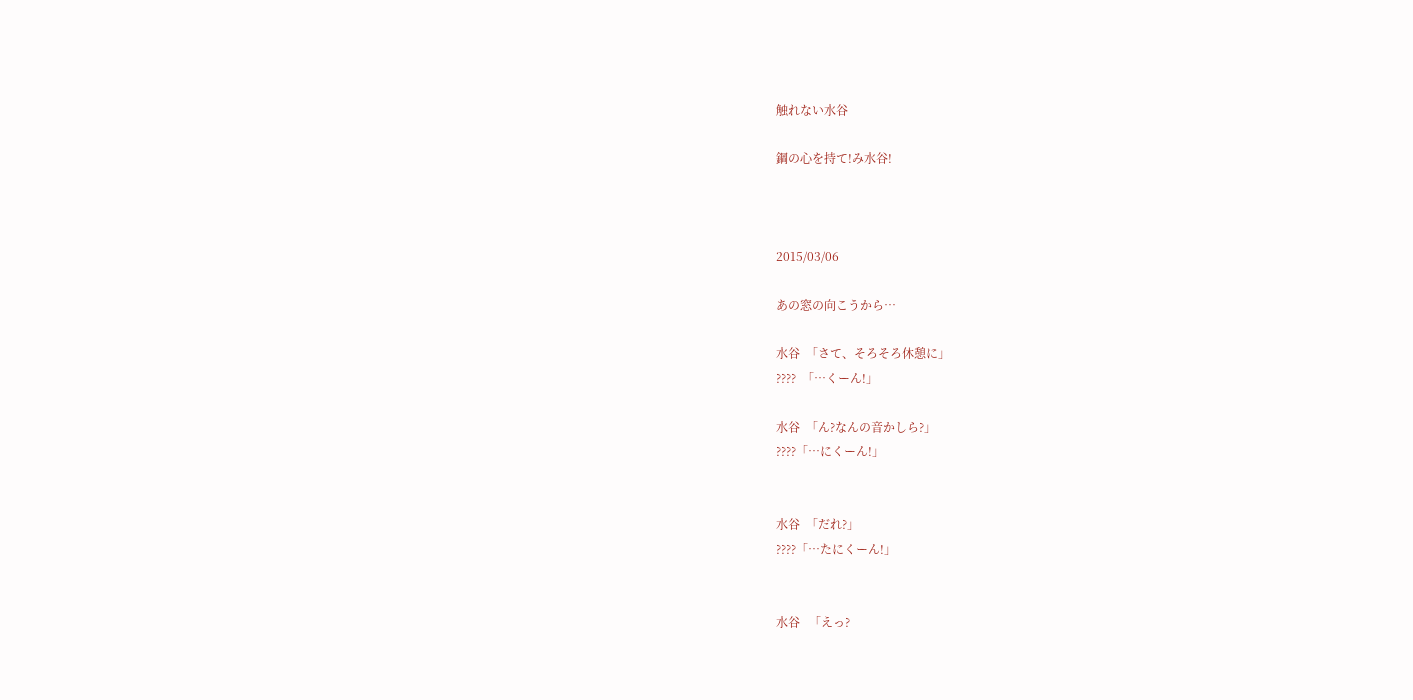触れない水谷

鋼の心を持て!み水谷!



2015/03/06

あの窓の向こうから…

水谷  「さて、そろそろ休憩に」
????  「…くーん!」

水谷  「ん?なんの音かしら?」
????「…にくーん!」


水谷  「だれ?」
????「…たにくーん!」


水谷   「えっ?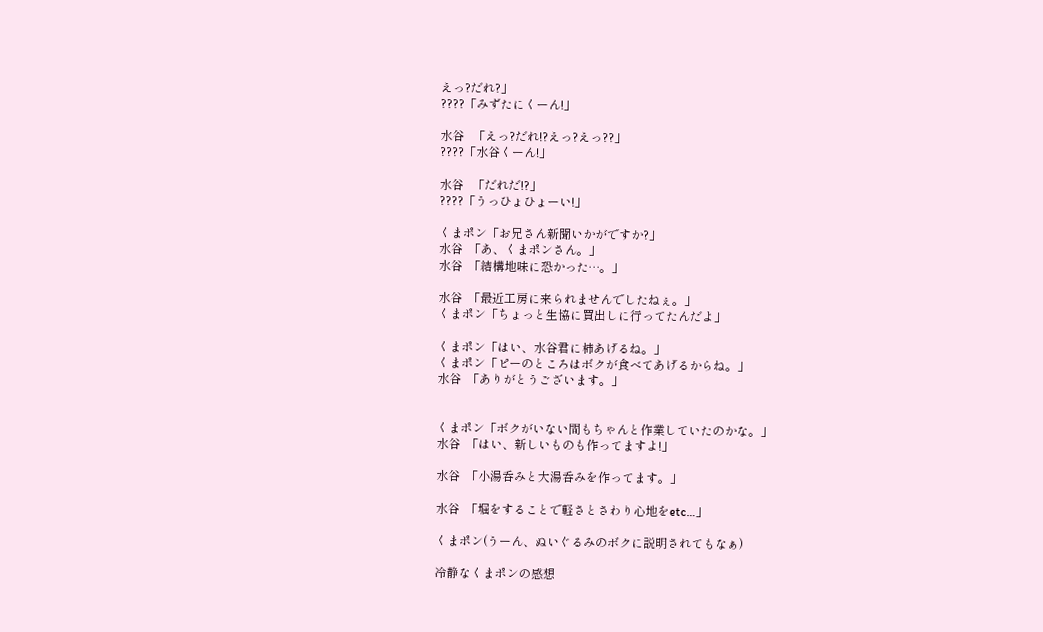えっ?だれ?」
????「みずたにくーん!」

水谷   「えっ?だれ!?えっ?えっ??」
????「水谷くーん!」

水谷   「だれだ!?」
????「うっひょひょーい!」

くまポン「お兄さん新聞いかがですか?」
水谷  「あ、くまポンさん。」
水谷  「結構地味に恐かった…。」

水谷  「最近工房に来られませんでしたねぇ。」
くまポン「ちょっと生協に買出しに行ってたんだよ」

くまポン「はい、水谷君に柿あげるね。」
くまポン「ピーのところはボクが食べてあげるからね。」
水谷  「ありがとうございます。」


くまポン「ボクがいない間もちゃんと作業していたのかな。」
水谷  「はい、新しいものも作ってますよ!」

水谷  「小湯呑みと大湯呑みを作ってます。」

水谷  「堀をすることで軽さとさわり心地をetc…」

くまポン(うーん、ぬいぐるみのボクに説明されてもなぁ)

冷静なくまポンの感想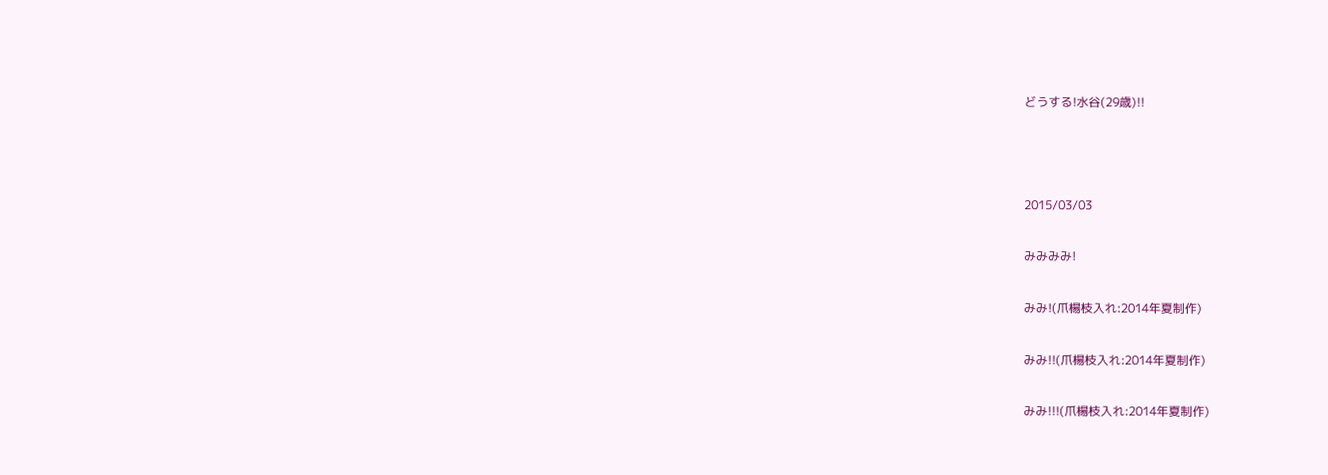どうする!水谷(29歳)!!



2015/03/03

みみみみ!

みみ!(爪楊枝入れ:2014年夏制作)

みみ!!(爪楊枝入れ:2014年夏制作)

みみ!!!(爪楊枝入れ:2014年夏制作)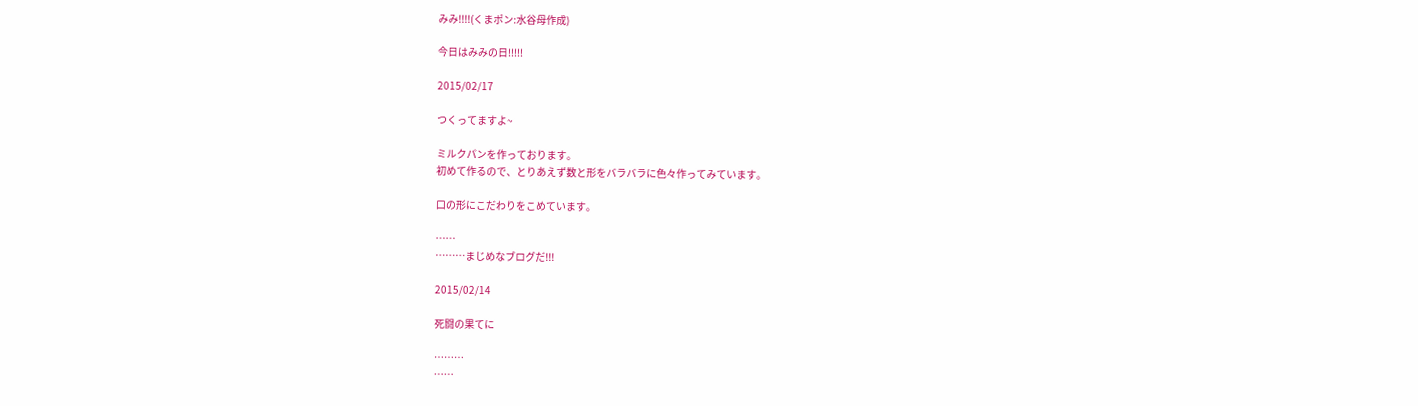みみ!!!!(くまポン:水谷母作成)

今日はみみの日!!!!!

2015/02/17

つくってますよ~

ミルクパンを作っております。
初めて作るので、とりあえず数と形をバラバラに色々作ってみています。

口の形にこだわりをこめています。

……
………まじめなブログだ!!!

2015/02/14

死闘の果てに

………
……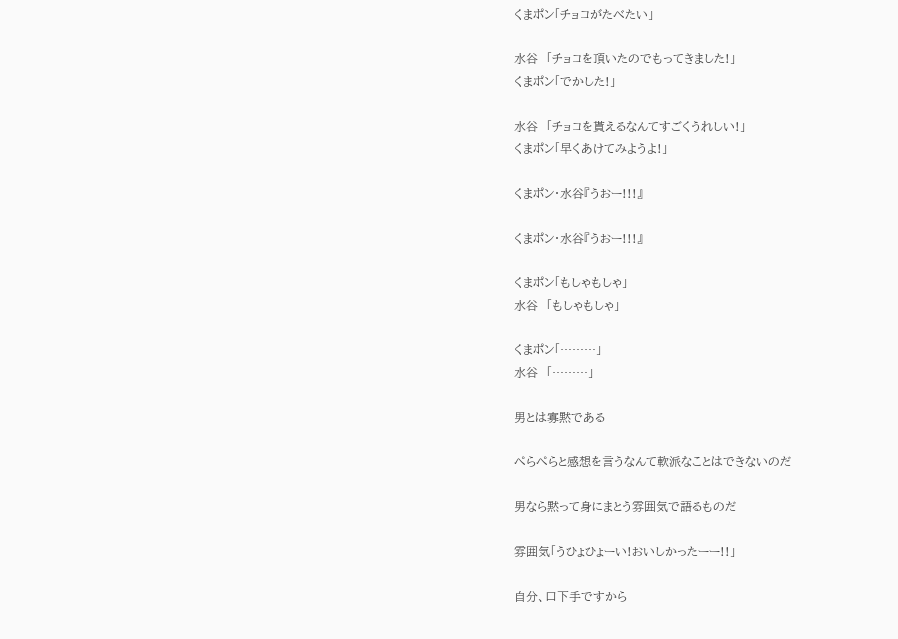くまポン「チョコがたべたい」

水谷  「チョコを頂いたのでもってきました!」
くまポン「でかした!」

水谷  「チョコを貰えるなんてすごくうれしい!」
くまポン「早くあけてみようよ!」

くまポン・水谷『うおー!!!』

くまポン・水谷『うおー!!!』

くまポン「もしゃもしゃ」
水谷  「もしゃもしゃ」

くまポン「………」
水谷  「………」

男とは寡黙である

ぺらぺらと感想を言うなんて軟派なことはできないのだ

男なら黙って身にまとう雰囲気で語るものだ

雰囲気「うひょひょーい!おいしかったーー!!」

自分、口下手ですから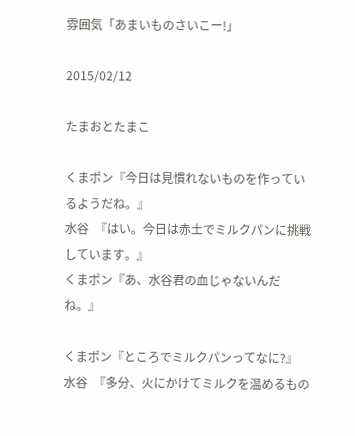雰囲気「あまいものさいこー!」

2015/02/12

たまおとたまこ

くまポン『今日は見慣れないものを作っているようだね。』
水谷  『はい。今日は赤土でミルクパンに挑戦しています。』
くまポン『あ、水谷君の血じゃないんだね。』

くまポン『ところでミルクパンってなに?』
水谷  『多分、火にかけてミルクを温めるもの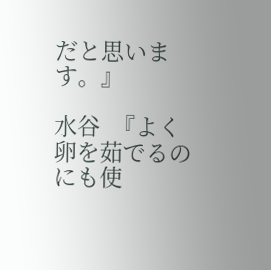だと思います。』

水谷  『よく卵を茹でるのにも使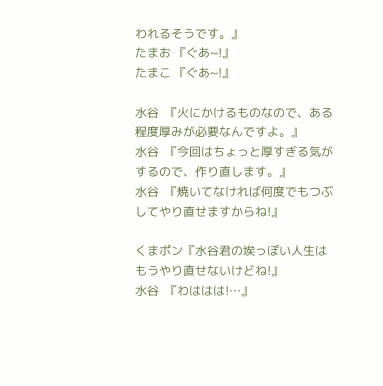われるそうです。』
たまお 『ぐあ~!』
たまこ 『ぐあ~!』

水谷  『火にかけるものなので、ある程度厚みが必要なんですよ。』
水谷  『今回はちょっと厚すぎる気がするので、作り直します。』
水谷  『焼いてなければ何度でもつぶしてやり直せますからね!』

くまポン『水谷君の埃っぽい人生はもうやり直せないけどね!』
水谷  『わははは!…』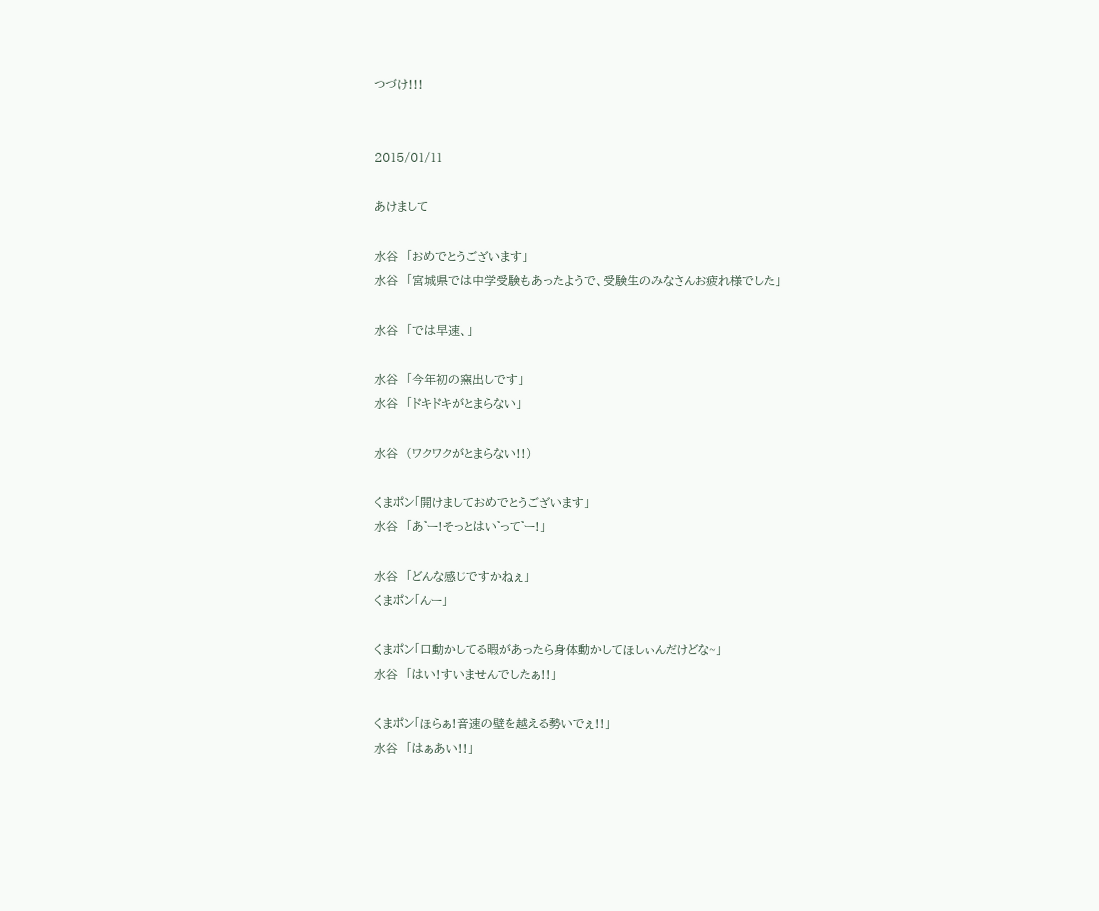つづけ!!!


2015/01/11

あけまして

水谷  「おめでとうございます」
水谷  「宮城県では中学受験もあったようで、受験生のみなさんお疲れ様でした」

水谷  「では早速、」

水谷  「今年初の窯出しです」
水谷  「ドキドキがとまらない」

水谷  (ワクワクがとまらない!!)

くまポン「開けましておめでとうございます」
水谷  「あ゛ー!そっとはい゛って゛ー!」

水谷  「どんな感じですかねぇ」
くまポン「んー」

くまポン「口動かしてる暇があったら身体動かしてほしぃんだけどな~」
水谷  「はい!すいませんでしたぁ!!」

くまポン「ほらぁ!音速の壁を越える勢いでぇ!!」
水谷  「はぁあい!!」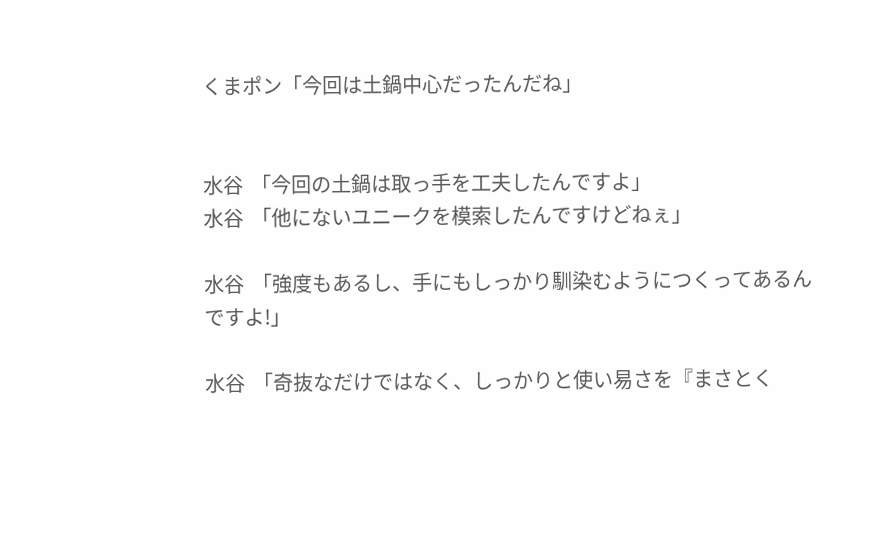くまポン「今回は土鍋中心だったんだね」


水谷  「今回の土鍋は取っ手を工夫したんですよ」
水谷  「他にないユニークを模索したんですけどねぇ」

水谷  「強度もあるし、手にもしっかり馴染むようにつくってあるんですよ!」

水谷  「奇抜なだけではなく、しっかりと使い易さを『まさとく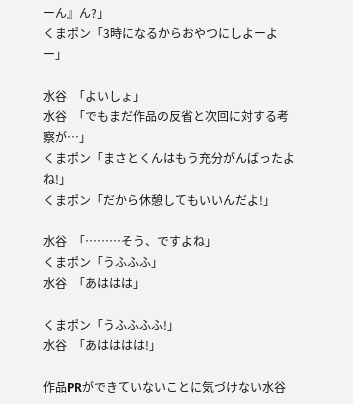ーん』ん?」
くまポン「3時になるからおやつにしよーよー」

水谷  「よいしょ」
水谷  「でもまだ作品の反省と次回に対する考察が…」
くまポン「まさとくんはもう充分がんばったよね!」
くまポン「だから休憩してもいいんだよ!」

水谷  「………そう、ですよね」
くまポン「うふふふ」
水谷  「あははは」

くまポン「うふふふふ!」
水谷  「あはははは!」

作品PRができていないことに気づけない水谷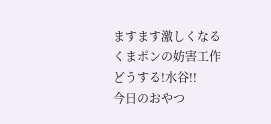ますます激しくなるくまポンの妨害工作
どうする!水谷!!
今日のおやつ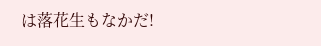は落花生もなかだ!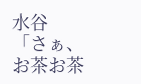水谷  「さぁ、お茶お茶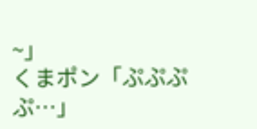~」
くまポン「ぷぷぷぷ…」